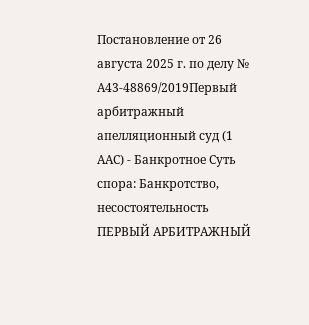Постановление от 26 августа 2025 г. по делу № А43-48869/2019Первый арбитражный апелляционный суд (1 ААС) - Банкротное Суть спора: Банкротство, несостоятельность ПЕРВЫЙ АРБИТРАЖНЫЙ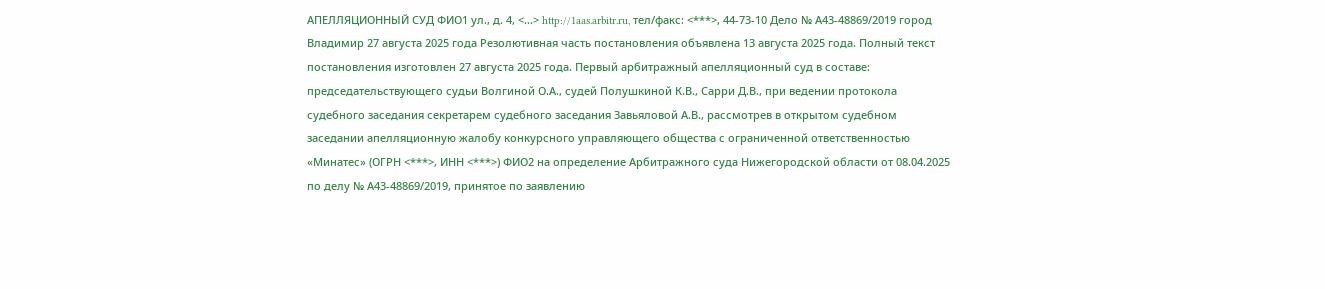АПЕЛЛЯЦИОННЫЙ СУД ФИО1 ул., д. 4, <...> http://1aas.arbitr.ru, тел/факс: <***>, 44-73-10 Дело № А43-48869/2019 город Владимир 27 августа 2025 года Резолютивная часть постановления объявлена 13 августа 2025 года. Полный текст постановления изготовлен 27 августа 2025 года. Первый арбитражный апелляционный суд в составе: председательствующего судьи Волгиной О.А., судей Полушкиной К.В., Сарри Д.В., при ведении протокола судебного заседания секретарем судебного заседания Завьяловой А.В., рассмотрев в открытом судебном заседании апелляционную жалобу конкурсного управляющего общества с ограниченной ответственностью «Минатес» (ОГРН <***>, ИНН <***>) ФИО2 на определение Арбитражного суда Нижегородской области от 08.04.2025 по делу № А43-48869/2019, принятое по заявлению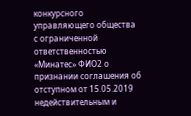конкурсного управляющего общества с ограниченной ответственностью «Минатес» ФИО2 о признании соглашения об отступном от 15.05.2019 недействительным и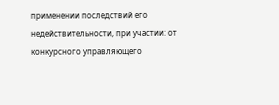применении последствий его недействительности, при участии: от конкурсного управляющего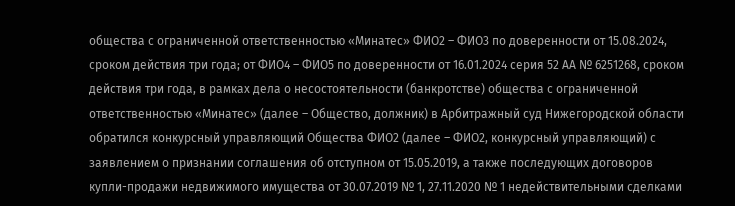общества с ограниченной ответственностью «Минатес» ФИО2 – ФИО3 по доверенности от 15.08.2024, сроком действия три года; от ФИО4 – ФИО5 по доверенности от 16.01.2024 серия 52 АА № 6251268, сроком действия три года, в рамках дела о несостоятельности (банкротстве) общества с ограниченной ответственностью «Минатес» (далее – Общество, должник) в Арбитражный суд Нижегородской области обратился конкурсный управляющий Общества ФИО2 (далее – ФИО2, конкурсный управляющий) с заявлением о признании соглашения об отступном от 15.05.2019, а также последующих договоров купли-продажи недвижимого имущества от 30.07.2019 № 1, 27.11.2020 № 1 недействительными сделками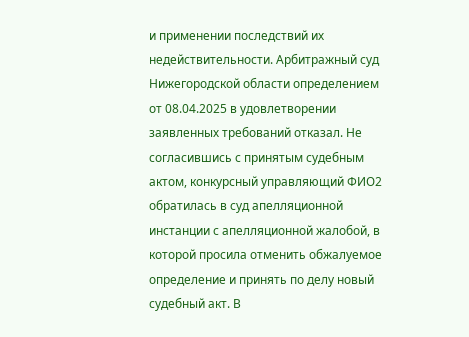и применении последствий их недействительности. Арбитражный суд Нижегородской области определением от 08.04.2025 в удовлетворении заявленных требований отказал. Не согласившись с принятым судебным актом, конкурсный управляющий ФИО2 обратилась в суд апелляционной инстанции с апелляционной жалобой, в которой просила отменить обжалуемое определение и принять по делу новый судебный акт. В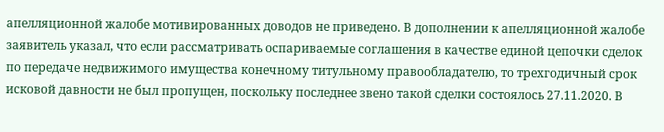апелляционной жалобе мотивированных доводов не приведено. В дополнении к апелляционной жалобе заявитель указал, что если рассматривать оспариваемые соглашения в качестве единой цепочки сделок по передаче недвижимого имущества конечному титульному правообладателю, то трехгодичный срок исковой давности не был пропущен, поскольку последнее звено такой сделки состоялось 27.11.2020. В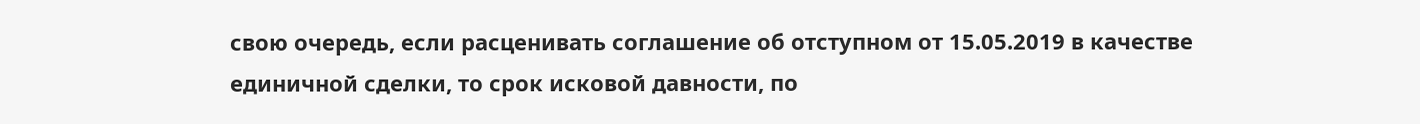свою очередь, если расценивать соглашение об отступном от 15.05.2019 в качестве единичной сделки, то срок исковой давности, по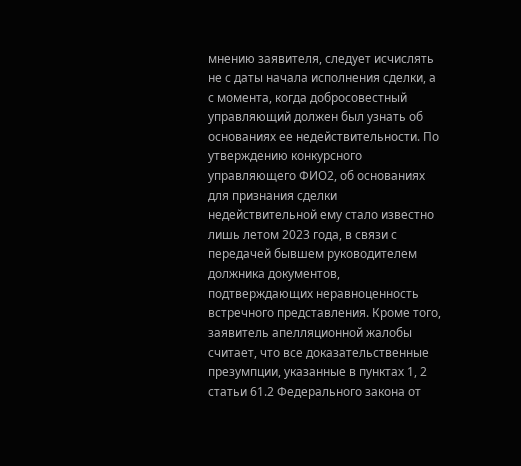мнению заявителя, следует исчислять не с даты начала исполнения сделки, а с момента, когда добросовестный управляющий должен был узнать об основаниях ее недействительности. По утверждению конкурсного управляющего ФИО2, об основаниях для признания сделки недействительной ему стало известно лишь летом 2023 года, в связи с передачей бывшем руководителем должника документов, подтверждающих неравноценность встречного представления. Кроме того, заявитель апелляционной жалобы считает, что все доказательственные презумпции, указанные в пунктах 1, 2 статьи 61.2 Федерального закона от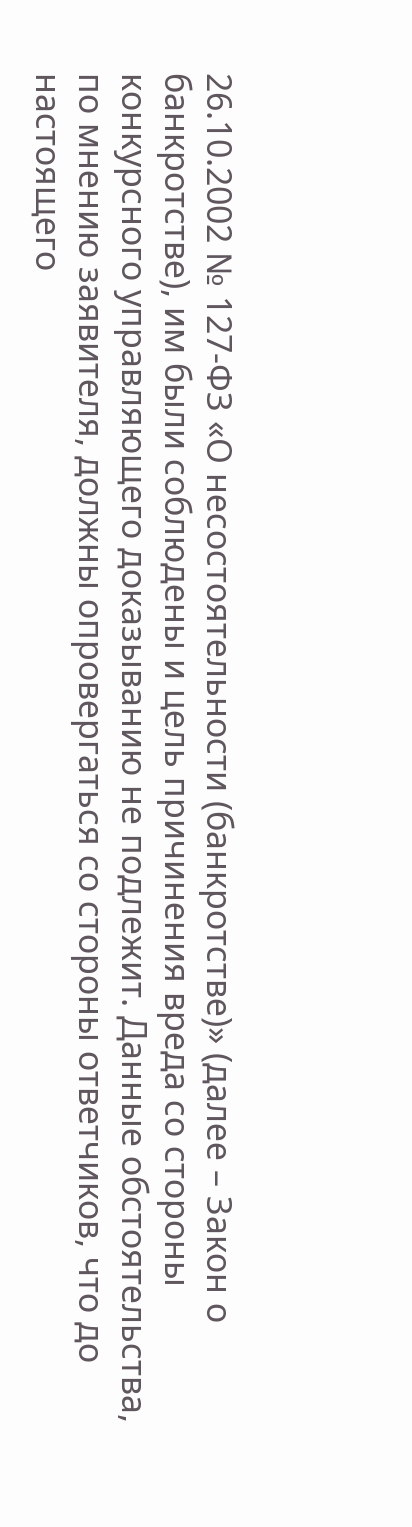26.10.2002 № 127-ФЗ «О несостоятельности (банкротстве)» (далее – Закон о банкротстве), им были соблюдены и цель причинения вреда со стороны конкурсного управляющего доказыванию не подлежит. Данные обстоятельства, по мнению заявителя, должны опровергаться со стороны ответчиков, что до настоящего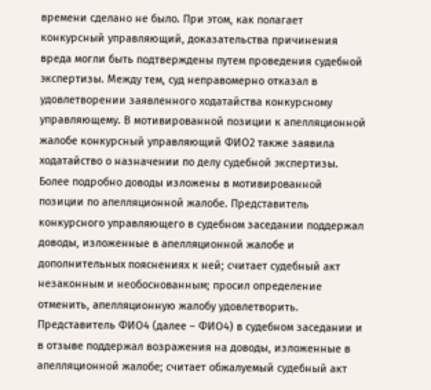времени сделано не было. При этом, как полагает конкурсный управляющий, доказательства причинения вреда могли быть подтверждены путем проведения судебной экспертизы. Между тем, суд неправомерно отказал в удовлетворении заявленного ходатайства конкурсному управляющему. В мотивированной позиции к апелляционной жалобе конкурсный управляющий ФИО2 также заявила ходатайство о назначении по делу судебной экспертизы. Более подробно доводы изложены в мотивированной позиции по апелляционной жалобе. Представитель конкурсного управляющего в судебном заседании поддержал доводы, изложенные в апелляционной жалобе и дополнительных пояснениях к ней; считает судебный акт незаконным и необоснованным; просил определение отменить, апелляционную жалобу удовлетворить. Представитель ФИО4 (далее – ФИО4) в судебном заседании и в отзыве поддержал возражения на доводы, изложенные в апелляционной жалобе; считает обжалуемый судебный акт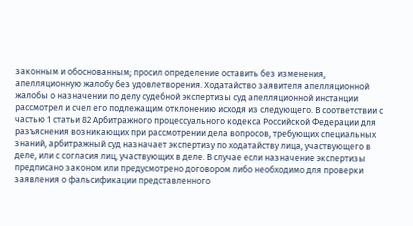законным и обоснованным; просил определение оставить без изменения, апелляционную жалобу без удовлетворения. Ходатайство заявителя апелляционной жалобы о назначении по делу судебной экспертизы суд апелляционной инстанции рассмотрел и счел его подлежащим отклонению исходя из следующего. В соответствии с частью 1 статьи 82 Арбитражного процессуального кодекса Российской Федерации для разъяснения возникающих при рассмотрении дела вопросов, требующих специальных знаний, арбитражный суд назначает экспертизу по ходатайству лица, участвующего в деле, или с согласия лиц, участвующих в деле. В случае если назначение экспертизы предписано законом или предусмотрено договором либо необходимо для проверки заявления о фальсификации представленного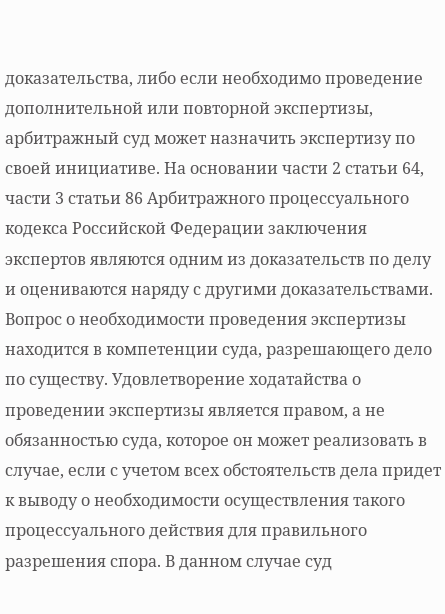доказательства, либо если необходимо проведение дополнительной или повторной экспертизы, арбитражный суд может назначить экспертизу по своей инициативе. На основании части 2 статьи 64, части 3 статьи 86 Арбитражного процессуального кодекса Российской Федерации заключения экспертов являются одним из доказательств по делу и оцениваются наряду с другими доказательствами. Вопрос о необходимости проведения экспертизы находится в компетенции суда, разрешающего дело по существу. Удовлетворение ходатайства о проведении экспертизы является правом, а не обязанностью суда, которое он может реализовать в случае, если с учетом всех обстоятельств дела придет к выводу о необходимости осуществления такого процессуального действия для правильного разрешения спора. В данном случае суд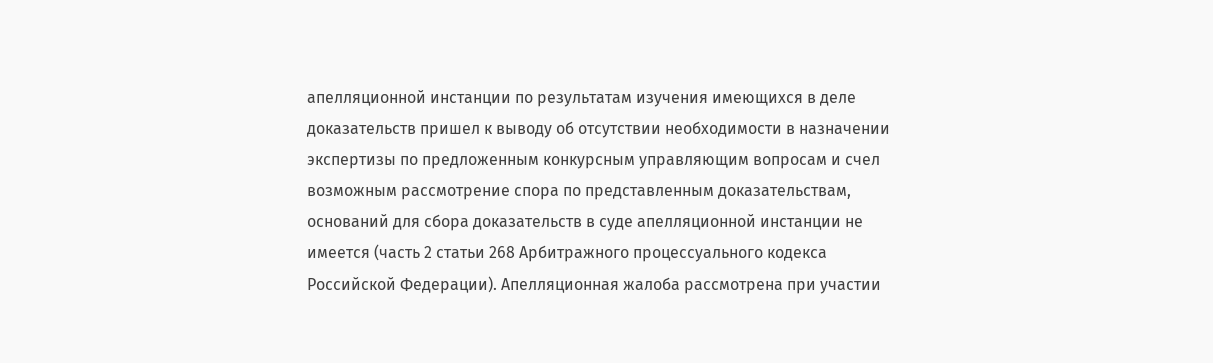апелляционной инстанции по результатам изучения имеющихся в деле доказательств пришел к выводу об отсутствии необходимости в назначении экспертизы по предложенным конкурсным управляющим вопросам и счел возможным рассмотрение спора по представленным доказательствам, оснований для сбора доказательств в суде апелляционной инстанции не имеется (часть 2 статьи 268 Арбитражного процессуального кодекса Российской Федерации). Апелляционная жалоба рассмотрена при участии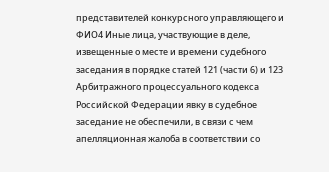представителей конкурсного управляющего и ФИО4 Иные лица, участвующие в деле, извещенные о месте и времени судебного заседания в порядке статей 121 (части 6) и 123 Арбитражного процессуального кодекса Российской Федерации явку в судебное заседание не обеспечили, в связи с чем апелляционная жалоба в соответствии со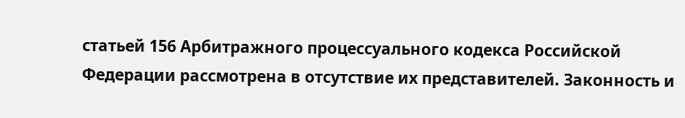статьей 156 Арбитражного процессуального кодекса Российской Федерации рассмотрена в отсутствие их представителей. Законность и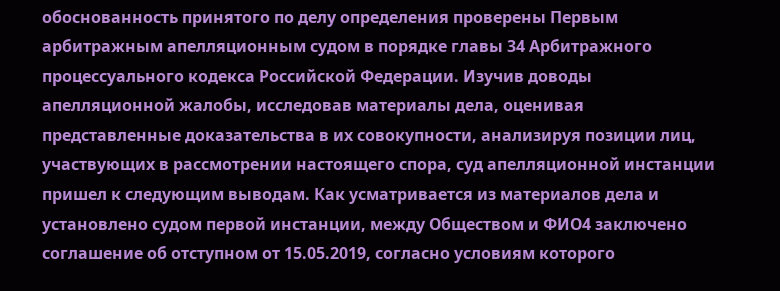обоснованность принятого по делу определения проверены Первым арбитражным апелляционным судом в порядке главы 34 Арбитражного процессуального кодекса Российской Федерации. Изучив доводы апелляционной жалобы, исследовав материалы дела, оценивая представленные доказательства в их совокупности, анализируя позиции лиц, участвующих в рассмотрении настоящего спора, суд апелляционной инстанции пришел к следующим выводам. Как усматривается из материалов дела и установлено судом первой инстанции, между Обществом и ФИО4 заключено соглашение об отступном от 15.05.2019, согласно условиям которого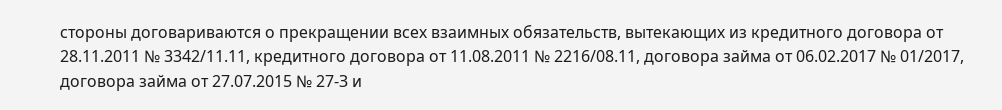стороны договариваются о прекращении всех взаимных обязательств, вытекающих из кредитного договора от 28.11.2011 № 3342/11.11, кредитного договора от 11.08.2011 № 2216/08.11, договора займа от 06.02.2017 № 01/2017, договора займа от 27.07.2015 № 27-З и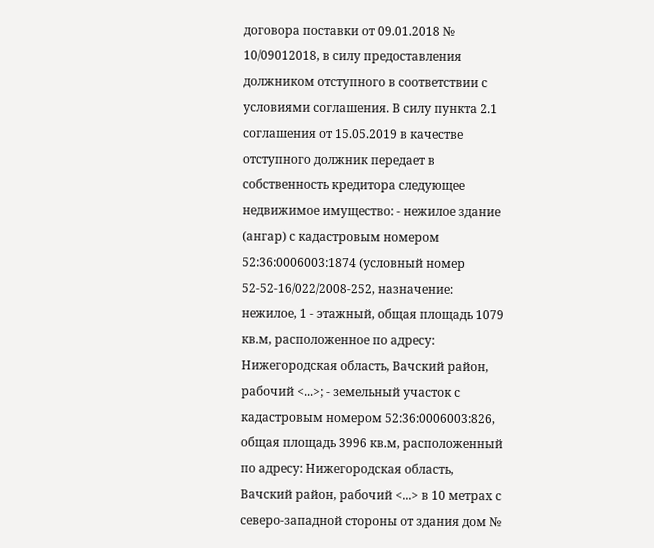договора поставки от 09.01.2018 № 10/09012018, в силу предоставления должником отступного в соответствии с условиями соглашения. В силу пункта 2.1 соглашения от 15.05.2019 в качестве отступного должник передает в собственность кредитора следующее недвижимое имущество: - нежилое здание (ангар) с кадастровым номером 52:36:0006003:1874 (условный номер 52-52-16/022/2008-252, назначение: нежилое, 1 - этажный, общая площадь 1079 кв.м, расположенное по адресу: Нижегородская область, Вачский район, рабочий <...>; - земельный участок с кадастровым номером 52:36:0006003:826, общая площадь 3996 кв.м, расположенный по адресу: Нижегородская область, Вачский район, рабочий <...> в 10 метрах с северо-западной стороны от здания дом №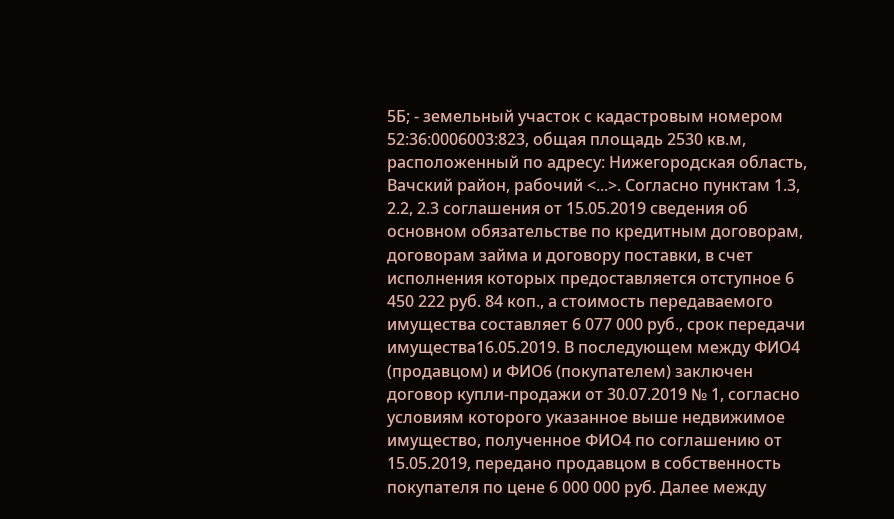5Б; - земельный участок с кадастровым номером 52:36:0006003:823, общая площадь 2530 кв.м, расположенный по адресу: Нижегородская область, Вачский район, рабочий <...>. Согласно пунктам 1.3, 2.2, 2.3 соглашения от 15.05.2019 сведения об основном обязательстве по кредитным договорам, договорам займа и договору поставки, в счет исполнения которых предоставляется отступное 6 450 222 руб. 84 коп., а стоимость передаваемого имущества составляет 6 077 000 руб., срок передачи имущества16.05.2019. В последующем между ФИО4 (продавцом) и ФИО6 (покупателем) заключен договор купли-продажи от 30.07.2019 № 1, согласно условиям которого указанное выше недвижимое имущество, полученное ФИО4 по соглашению от 15.05.2019, передано продавцом в собственность покупателя по цене 6 000 000 руб. Далее между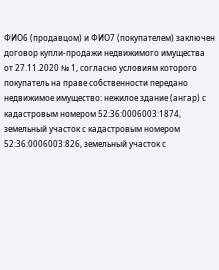ФИО6 (продавцом) и ФИО7 (покупателем) заключен договор купли-продажи недвижимого имущества от 27.11.2020 № 1, согласно условиям которого покупатель на праве собственности передано недвижимое имущество: нежилое здание (ангар) с кадастровым номером 52:36:0006003:1874, земельный участок с кадастровым номером 52:36:0006003:826, земельный участок с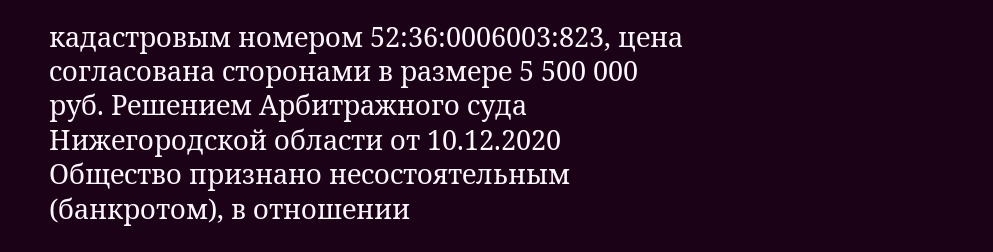кадастровым номером 52:36:0006003:823, цена согласована сторонами в размере 5 500 000 руб. Решением Арбитражного суда Нижегородской области от 10.12.2020 Общество признано несостоятельным (банкротом), в отношении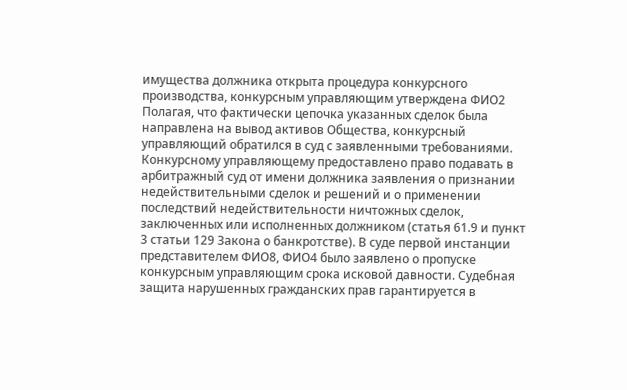имущества должника открыта процедура конкурсного производства, конкурсным управляющим утверждена ФИО2 Полагая, что фактически цепочка указанных сделок была направлена на вывод активов Общества, конкурсный управляющий обратился в суд с заявленными требованиями. Конкурсному управляющему предоставлено право подавать в арбитражный суд от имени должника заявления о признании недействительными сделок и решений и о применении последствий недействительности ничтожных сделок, заключенных или исполненных должником (статья 61.9 и пункт 3 статьи 129 Закона о банкротстве). В суде первой инстанции представителем ФИО8, ФИО4 было заявлено о пропуске конкурсным управляющим срока исковой давности. Судебная защита нарушенных гражданских прав гарантируется в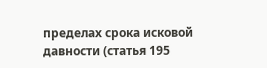пределах срока исковой давности (статья 195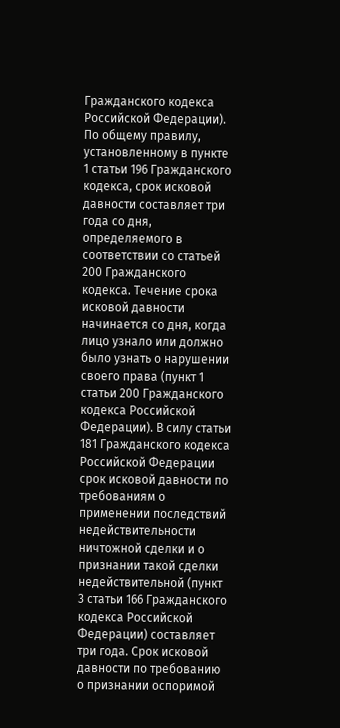Гражданского кодекса Российской Федерации). По общему правилу, установленному в пункте 1 статьи 196 Гражданского кодекса, срок исковой давности составляет три года со дня, определяемого в соответствии со статьей 200 Гражданского кодекса. Течение срока исковой давности начинается со дня, когда лицо узнало или должно было узнать о нарушении своего права (пункт 1 статьи 200 Гражданского кодекса Российской Федерации). В силу статьи 181 Гражданского кодекса Российской Федерации срок исковой давности по требованиям о применении последствий недействительности ничтожной сделки и о признании такой сделки недействительной (пункт 3 статьи 166 Гражданского кодекса Российской Федерации) составляет три года. Срок исковой давности по требованию о признании оспоримой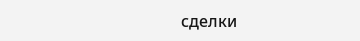сделки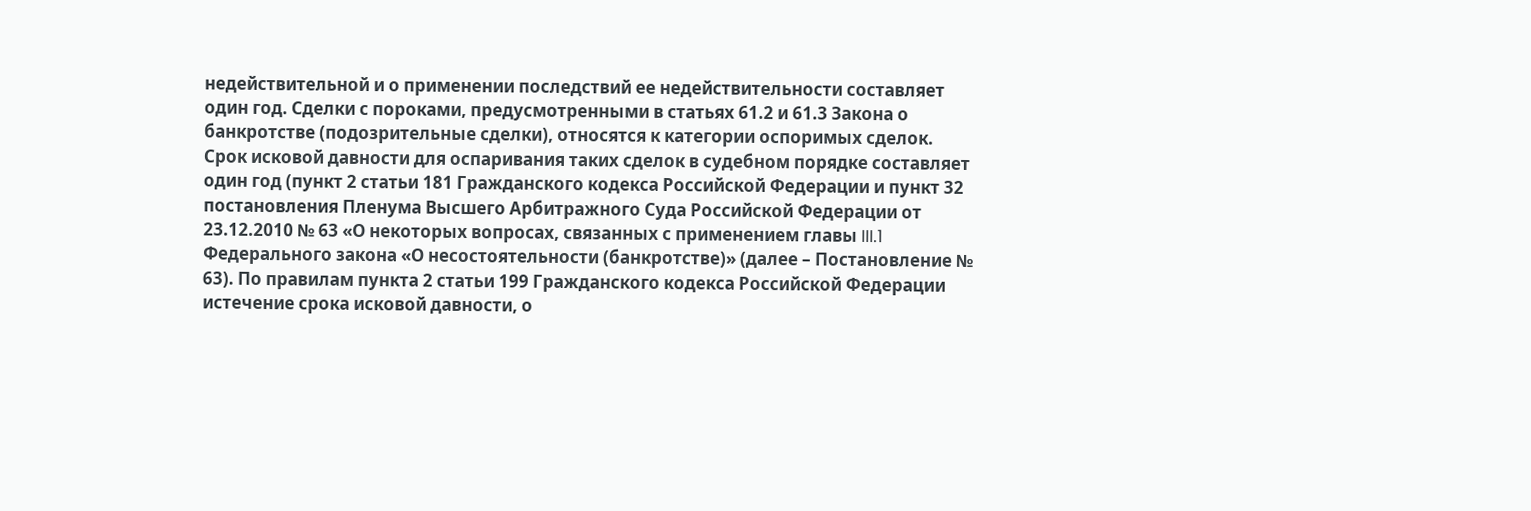недействительной и о применении последствий ее недействительности составляет один год. Сделки с пороками, предусмотренными в статьях 61.2 и 61.3 Закона о банкротстве (подозрительные сделки), относятся к категории оспоримых сделок. Срок исковой давности для оспаривания таких сделок в судебном порядке составляет один год (пункт 2 статьи 181 Гражданского кодекса Российской Федерации и пункт 32 постановления Пленума Высшего Арбитражного Суда Российской Федерации от 23.12.2010 № 63 «О некоторых вопросах, связанных с применением главы III.1 Федерального закона «О несостоятельности (банкротстве)» (далее – Постановление № 63). По правилам пункта 2 статьи 199 Гражданского кодекса Российской Федерации истечение срока исковой давности, о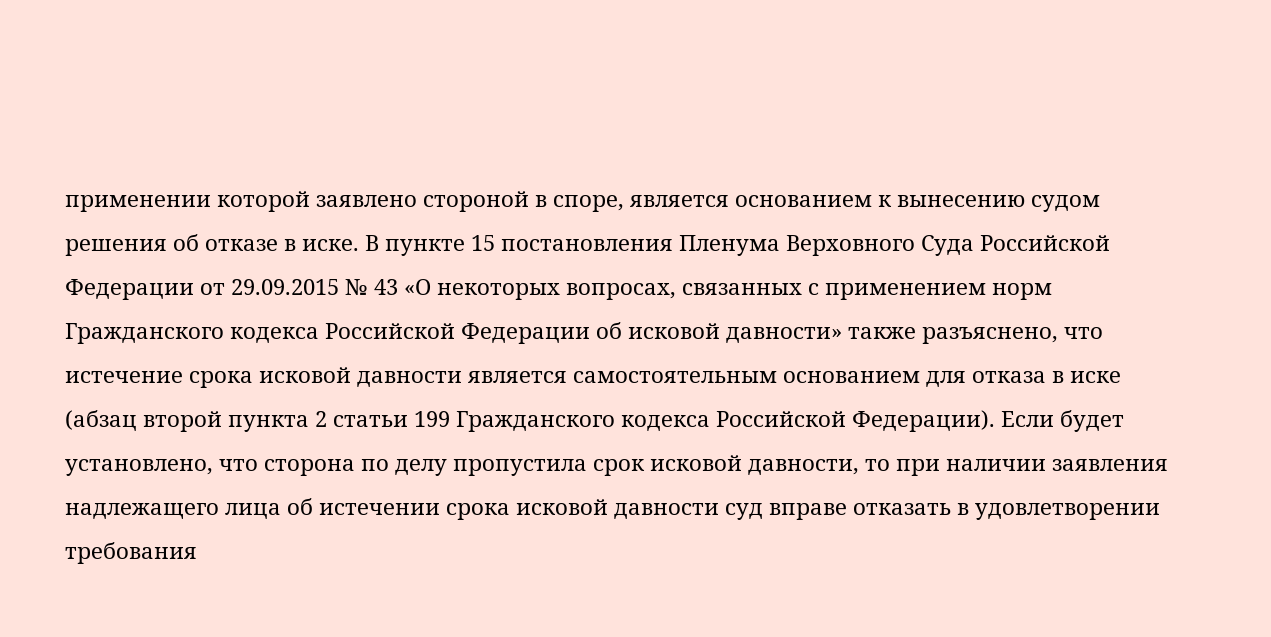применении которой заявлено стороной в споре, является основанием к вынесению судом решения об отказе в иске. В пункте 15 постановления Пленума Верховного Суда Российской Федерации от 29.09.2015 № 43 «О некоторых вопросах, связанных с применением норм Гражданского кодекса Российской Федерации об исковой давности» также разъяснено, что истечение срока исковой давности является самостоятельным основанием для отказа в иске (абзац второй пункта 2 статьи 199 Гражданского кодекса Российской Федерации). Если будет установлено, что сторона по делу пропустила срок исковой давности, то при наличии заявления надлежащего лица об истечении срока исковой давности суд вправе отказать в удовлетворении требования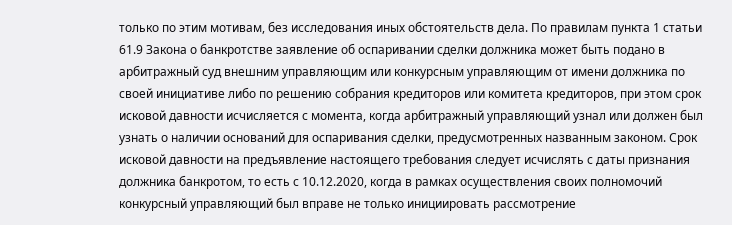только по этим мотивам, без исследования иных обстоятельств дела. По правилам пункта 1 статьи 61.9 Закона о банкротстве заявление об оспаривании сделки должника может быть подано в арбитражный суд внешним управляющим или конкурсным управляющим от имени должника по своей инициативе либо по решению собрания кредиторов или комитета кредиторов, при этом срок исковой давности исчисляется с момента, когда арбитражный управляющий узнал или должен был узнать о наличии оснований для оспаривания сделки, предусмотренных названным законом. Срок исковой давности на предъявление настоящего требования следует исчислять с даты признания должника банкротом, то есть с 10.12.2020, когда в рамках осуществления своих полномочий конкурсный управляющий был вправе не только инициировать рассмотрение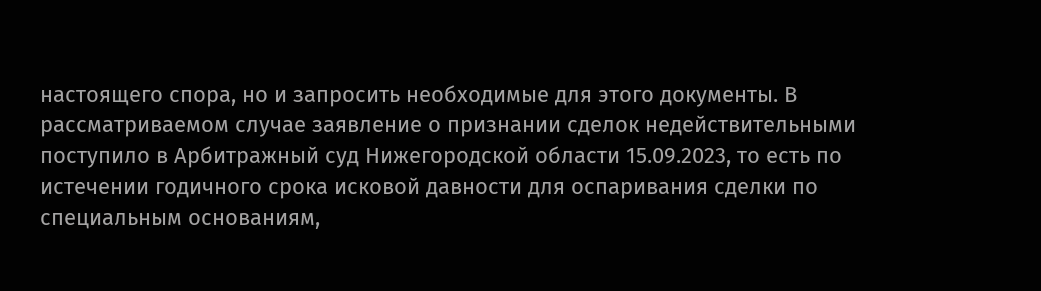настоящего спора, но и запросить необходимые для этого документы. В рассматриваемом случае заявление о признании сделок недействительными поступило в Арбитражный суд Нижегородской области 15.09.2023, то есть по истечении годичного срока исковой давности для оспаривания сделки по специальным основаниям,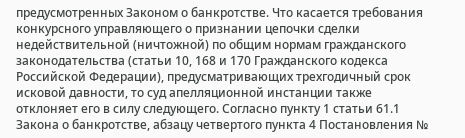предусмотренных Законом о банкротстве. Что касается требования конкурсного управляющего о признании цепочки сделки недействительной (ничтожной) по общим нормам гражданского законодательства (статьи 10, 168 и 170 Гражданского кодекса Российской Федерации), предусматривающих трехгодичный срок исковой давности, то суд апелляционной инстанции также отклоняет его в силу следующего. Согласно пункту 1 статьи 61.1 Закона о банкротстве, абзацу четвертого пункта 4 Постановления №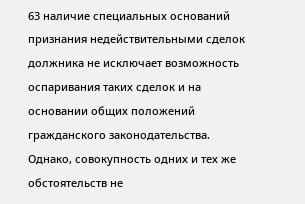63 наличие специальных оснований признания недействительными сделок должника не исключает возможность оспаривания таких сделок и на основании общих положений гражданского законодательства. Однако, совокупность одних и тех же обстоятельств не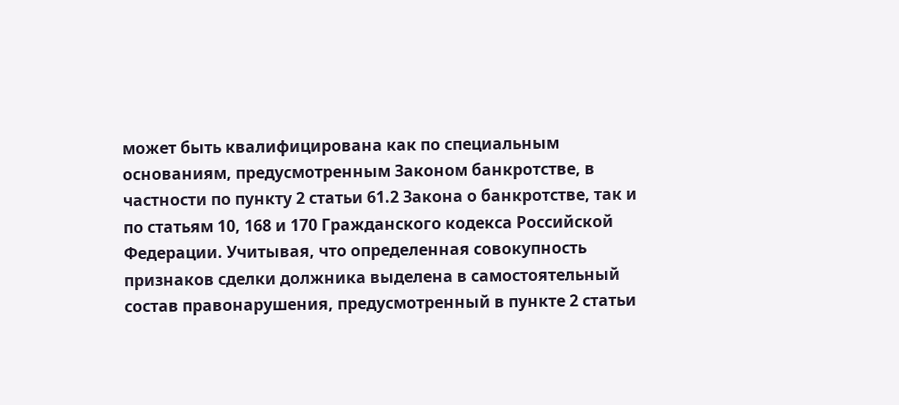может быть квалифицирована как по специальным основаниям, предусмотренным Законом банкротстве, в частности по пункту 2 статьи 61.2 Закона о банкротстве, так и по статьям 10, 168 и 170 Гражданского кодекса Российской Федерации. Учитывая, что определенная совокупность признаков сделки должника выделена в самостоятельный состав правонарушения, предусмотренный в пункте 2 статьи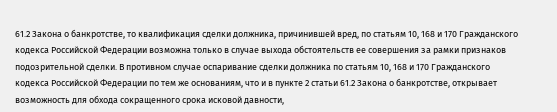61.2 Закона о банкротстве, то квалификация сделки должника, причинившей вред, по статьям 10, 168 и 170 Гражданского кодекса Российской Федерации возможна только в случае выхода обстоятельств ее совершения за рамки признаков подозрительной сделки. В противном случае оспаривание сделки должника по статьям 10, 168 и 170 Гражданского кодекса Российской Федерации по тем же основаниям, что и в пункте 2 статьи 61.2 Закона о банкротстве, открывает возможность для обхода сокращенного срока исковой давности,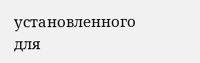установленного для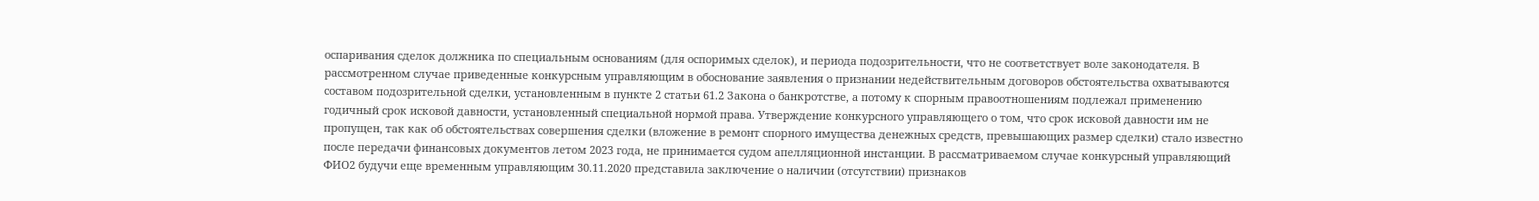оспаривания сделок должника по специальным основаниям (для оспоримых сделок), и периода подозрительности, что не соответствует воле законодателя. В рассмотренном случае приведенные конкурсным управляющим в обоснование заявления о признании недействительным договоров обстоятельства охватываются составом подозрительной сделки, установленным в пункте 2 статьи 61.2 Закона о банкротстве, а потому к спорным правоотношениям подлежал применению годичный срок исковой давности, установленный специальной нормой права. Утверждение конкурсного управляющего о том, что срок исковой давности им не пропущен, так как об обстоятельствах совершения сделки (вложение в ремонт спорного имущества денежных средств, превышающих размер сделки) стало известно после передачи финансовых документов летом 2023 года, не принимается судом апелляционной инстанции. В рассматриваемом случае конкурсный управляющий ФИО2 будучи еще временным управляющим 30.11.2020 представила заключение о наличии (отсутствии) признаков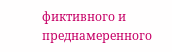фиктивного и преднамеренного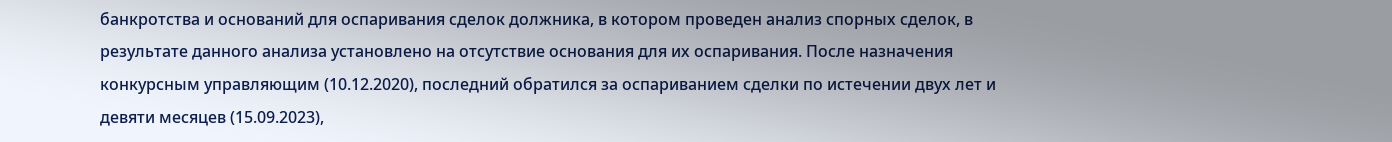банкротства и оснований для оспаривания сделок должника, в котором проведен анализ спорных сделок, в результате данного анализа установлено на отсутствие основания для их оспаривания. После назначения конкурсным управляющим (10.12.2020), последний обратился за оспариванием сделки по истечении двух лет и девяти месяцев (15.09.2023),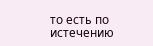то есть по истечению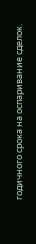годичного срока на оспаривание сделок.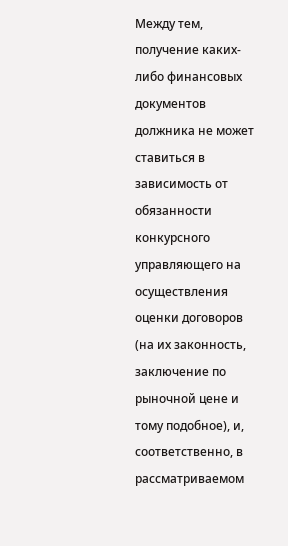Между тем, получение каких-либо финансовых документов должника не может ставиться в зависимость от обязанности конкурсного управляющего на осуществления оценки договоров (на их законность, заключение по рыночной цене и тому подобное), и, соответственно, в рассматриваемом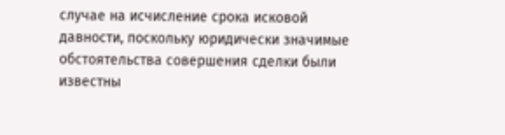случае на исчисление срока исковой давности, поскольку юридически значимые обстоятельства совершения сделки были известны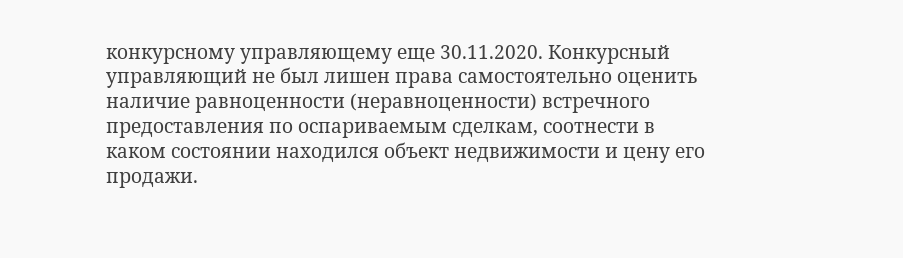конкурсному управляющему еще 30.11.2020. Конкурсный управляющий не был лишен права самостоятельно оценить наличие равноценности (неравноценности) встречного предоставления по оспариваемым сделкам, соотнести в каком состоянии находился объект недвижимости и цену его продажи.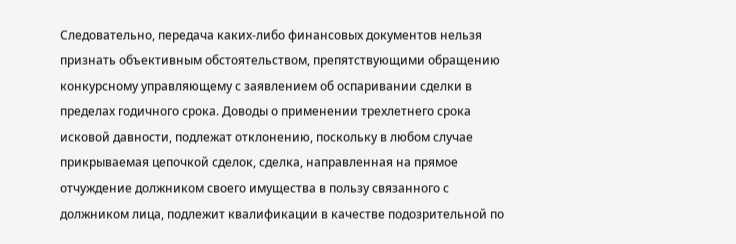Следовательно, передача каких-либо финансовых документов нельзя признать объективным обстоятельством, препятствующими обращению конкурсному управляющему с заявлением об оспаривании сделки в пределах годичного срока. Доводы о применении трехлетнего срока исковой давности, подлежат отклонению, поскольку в любом случае прикрываемая цепочкой сделок, сделка, направленная на прямое отчуждение должником своего имущества в пользу связанного с должником лица, подлежит квалификации в качестве подозрительной по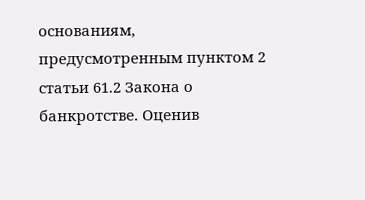основаниям, предусмотренным пунктом 2 статьи 61.2 Закона о банкротстве. Оценив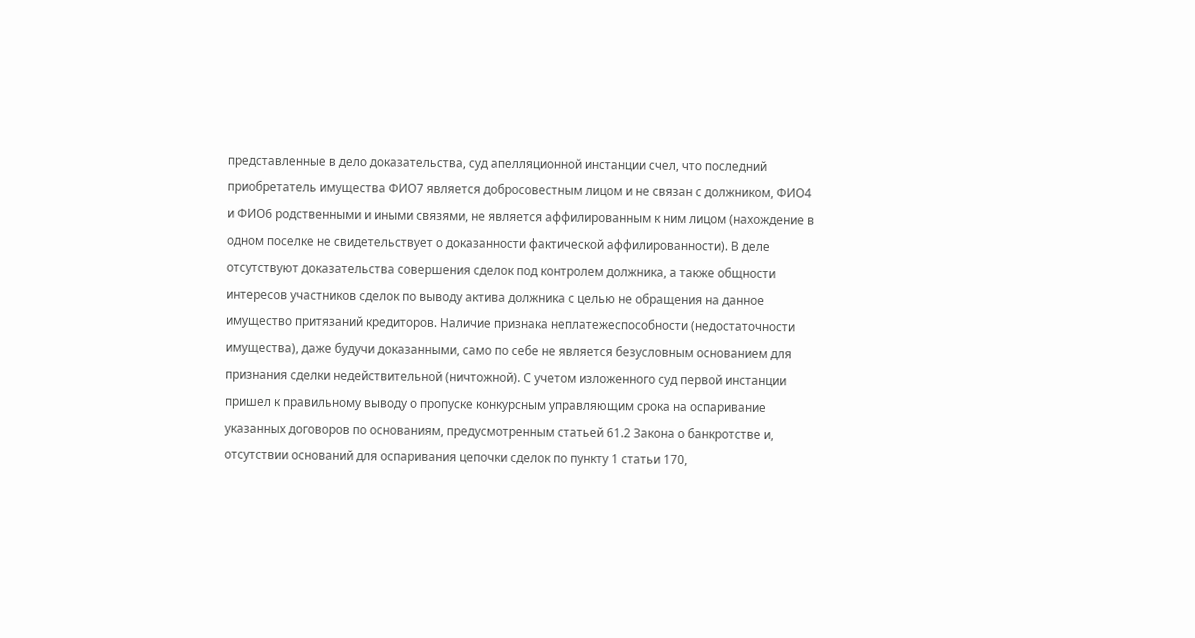представленные в дело доказательства, суд апелляционной инстанции счел, что последний приобретатель имущества ФИО7 является добросовестным лицом и не связан с должником, ФИО4 и ФИО6 родственными и иными связями, не является аффилированным к ним лицом (нахождение в одном поселке не свидетельствует о доказанности фактической аффилированности). В деле отсутствуют доказательства совершения сделок под контролем должника, а также общности интересов участников сделок по выводу актива должника с целью не обращения на данное имущество притязаний кредиторов. Наличие признака неплатежеспособности (недостаточности имущества), даже будучи доказанными, само по себе не является безусловным основанием для признания сделки недействительной (ничтожной). С учетом изложенного суд первой инстанции пришел к правильному выводу о пропуске конкурсным управляющим срока на оспаривание указанных договоров по основаниям, предусмотренным статьей 61.2 Закона о банкротстве и, отсутствии оснований для оспаривания цепочки сделок по пункту 1 статьи 170,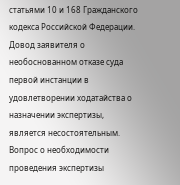статьями 10 и 168 Гражданского кодекса Российской Федерации. Довод заявителя о необоснованном отказе суда первой инстанции в удовлетворении ходатайства о назначении экспертизы, является несостоятельным. Вопрос о необходимости проведения экспертизы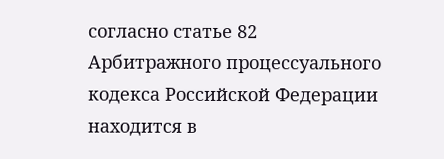согласно статье 82 Арбитражного процессуального кодекса Российской Федерации находится в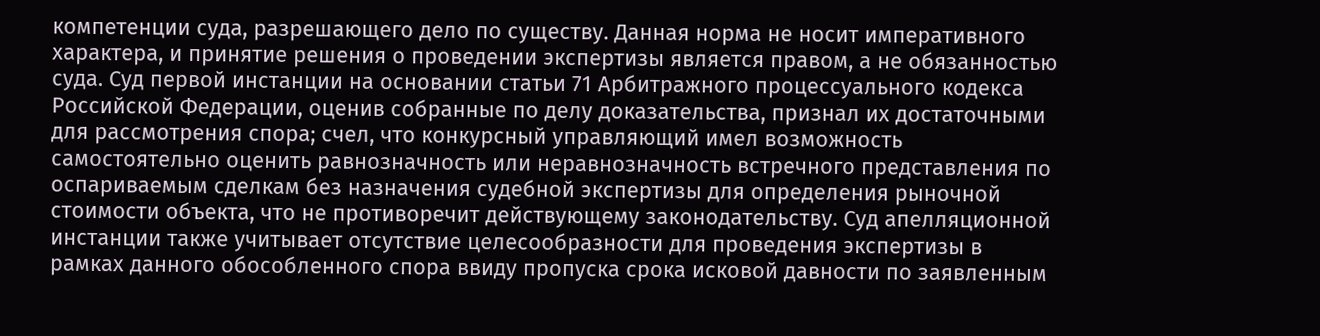компетенции суда, разрешающего дело по существу. Данная норма не носит императивного характера, и принятие решения о проведении экспертизы является правом, а не обязанностью суда. Суд первой инстанции на основании статьи 71 Арбитражного процессуального кодекса Российской Федерации, оценив собранные по делу доказательства, признал их достаточными для рассмотрения спора; счел, что конкурсный управляющий имел возможность самостоятельно оценить равнозначность или неравнозначность встречного представления по оспариваемым сделкам без назначения судебной экспертизы для определения рыночной стоимости объекта, что не противоречит действующему законодательству. Суд апелляционной инстанции также учитывает отсутствие целесообразности для проведения экспертизы в рамках данного обособленного спора ввиду пропуска срока исковой давности по заявленным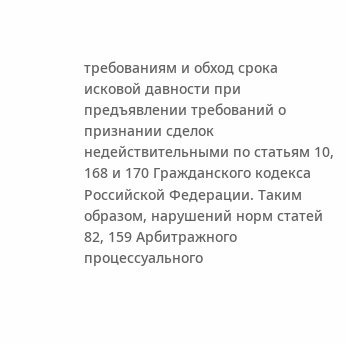требованиям и обход срока исковой давности при предъявлении требований о признании сделок недействительными по статьям 10, 168 и 170 Гражданского кодекса Российской Федерации. Таким образом, нарушений норм статей 82, 159 Арбитражного процессуального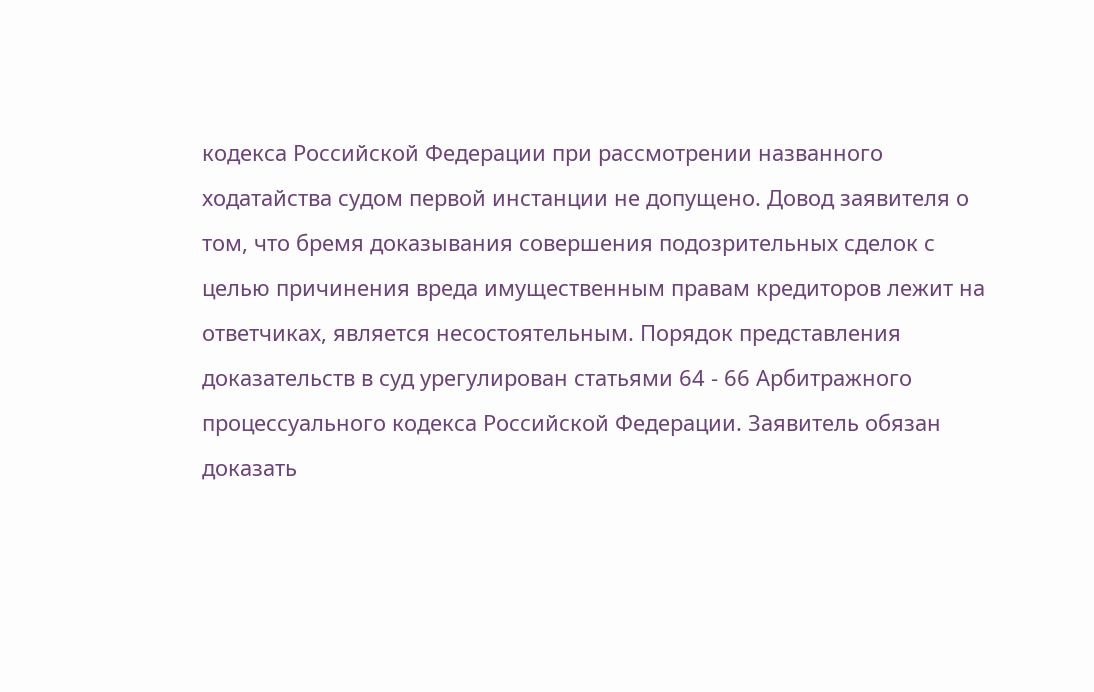кодекса Российской Федерации при рассмотрении названного ходатайства судом первой инстанции не допущено. Довод заявителя о том, что бремя доказывания совершения подозрительных сделок с целью причинения вреда имущественным правам кредиторов лежит на ответчиках, является несостоятельным. Порядок представления доказательств в суд урегулирован статьями 64 - 66 Арбитражного процессуального кодекса Российской Федерации. Заявитель обязан доказать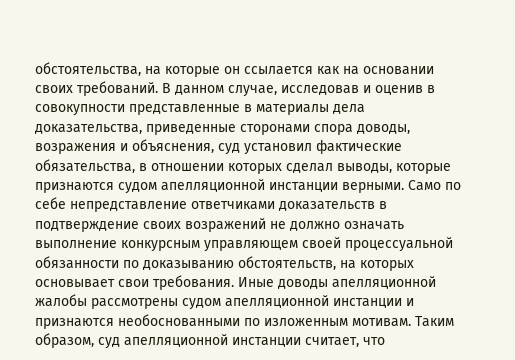обстоятельства, на которые он ссылается как на основании своих требований. В данном случае, исследовав и оценив в совокупности представленные в материалы дела доказательства, приведенные сторонами спора доводы, возражения и объяснения, суд установил фактические обязательства, в отношении которых сделал выводы, которые признаются судом апелляционной инстанции верными. Само по себе непредставление ответчиками доказательств в подтверждение своих возражений не должно означать выполнение конкурсным управляющем своей процессуальной обязанности по доказыванию обстоятельств, на которых основывает свои требования. Иные доводы апелляционной жалобы рассмотрены судом апелляционной инстанции и признаются необоснованными по изложенным мотивам. Таким образом, суд апелляционной инстанции считает, что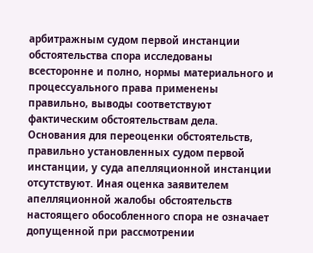арбитражным судом первой инстанции обстоятельства спора исследованы всесторонне и полно, нормы материального и процессуального права применены правильно, выводы соответствуют фактическим обстоятельствам дела. Основания для переоценки обстоятельств, правильно установленных судом первой инстанции, у суда апелляционной инстанции отсутствуют. Иная оценка заявителем апелляционной жалобы обстоятельств настоящего обособленного спора не означает допущенной при рассмотрении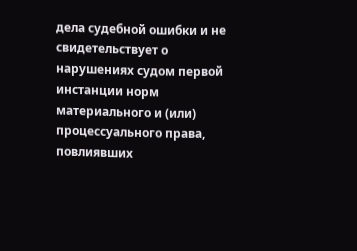дела судебной ошибки и не свидетельствует о нарушениях судом первой инстанции норм материального и (или) процессуального права, повлиявших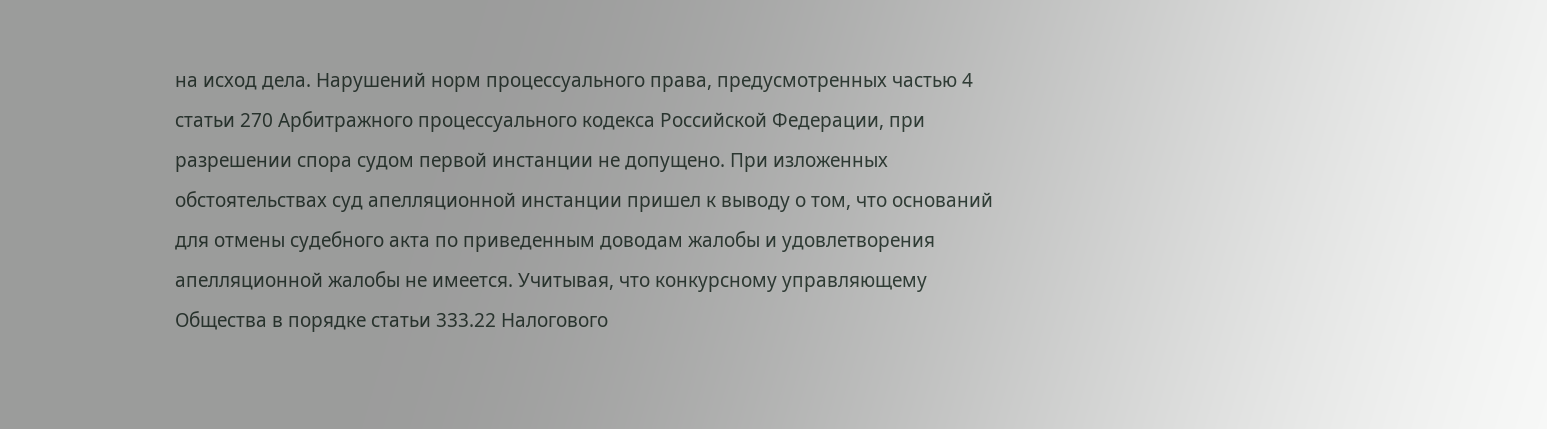на исход дела. Нарушений норм процессуального права, предусмотренных частью 4 статьи 270 Арбитражного процессуального кодекса Российской Федерации, при разрешении спора судом первой инстанции не допущено. При изложенных обстоятельствах суд апелляционной инстанции пришел к выводу о том, что оснований для отмены судебного акта по приведенным доводам жалобы и удовлетворения апелляционной жалобы не имеется. Учитывая, что конкурсному управляющему Общества в порядке статьи 333.22 Налогового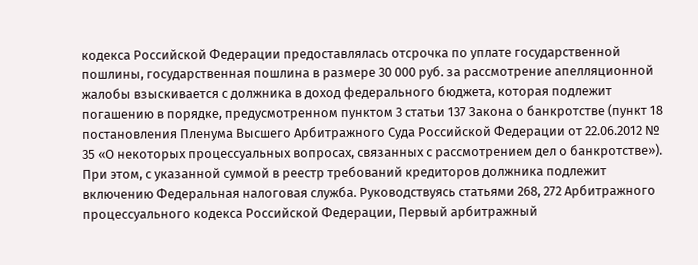кодекса Российской Федерации предоставлялась отсрочка по уплате государственной пошлины, государственная пошлина в размере 30 000 руб. за рассмотрение апелляционной жалобы взыскивается с должника в доход федерального бюджета, которая подлежит погашению в порядке, предусмотренном пунктом 3 статьи 137 Закона о банкротстве (пункт 18 постановления Пленума Высшего Арбитражного Суда Российской Федерации от 22.06.2012 № 35 «О некоторых процессуальных вопросах, связанных с рассмотрением дел о банкротстве»). При этом, с указанной суммой в реестр требований кредиторов должника подлежит включению Федеральная налоговая служба. Руководствуясь статьями 268, 272 Арбитражного процессуального кодекса Российской Федерации, Первый арбитражный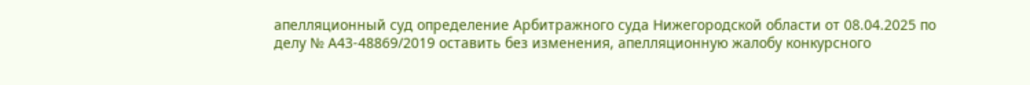апелляционный суд определение Арбитражного суда Нижегородской области от 08.04.2025 по делу № А43-48869/2019 оставить без изменения, апелляционную жалобу конкурсного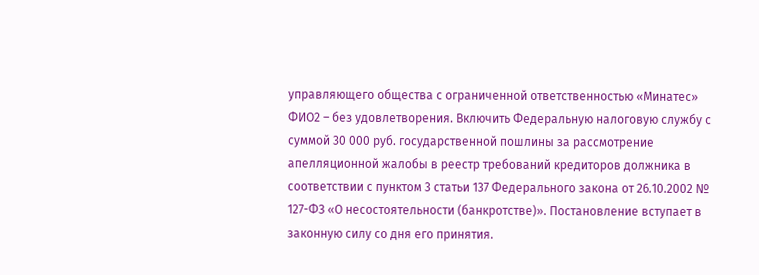управляющего общества с ограниченной ответственностью «Минатес» ФИО2 – без удовлетворения. Включить Федеральную налоговую службу с суммой 30 000 руб. государственной пошлины за рассмотрение апелляционной жалобы в реестр требований кредиторов должника в соответствии с пунктом 3 статьи 137 Федерального закона от 26.10.2002 № 127-ФЗ «О несостоятельности (банкротстве)». Постановление вступает в законную силу со дня его принятия.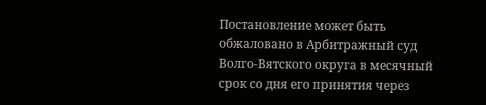Постановление может быть обжаловано в Арбитражный суд Волго-Вятского округа в месячный срок со дня его принятия через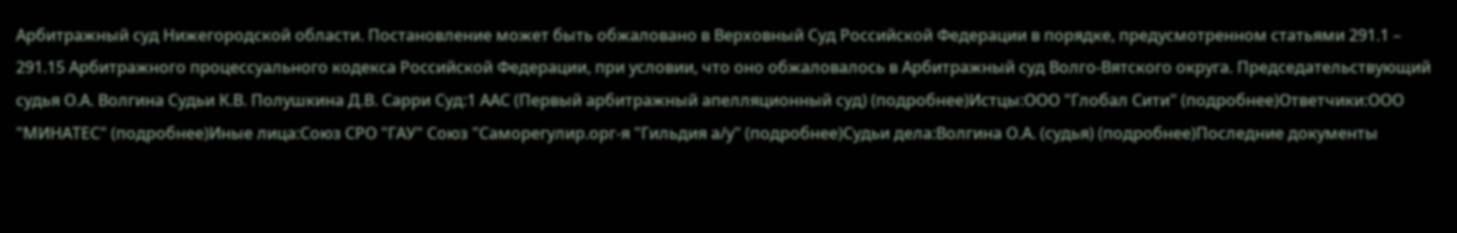Арбитражный суд Нижегородской области. Постановление может быть обжаловано в Верховный Суд Российской Федерации в порядке, предусмотренном статьями 291.1 – 291.15 Арбитражного процессуального кодекса Российской Федерации, при условии, что оно обжаловалось в Арбитражный суд Волго-Вятского округа. Председательствующий судья О.А. Волгина Судьи К.В. Полушкина Д.В. Сарри Суд:1 ААС (Первый арбитражный апелляционный суд) (подробнее)Истцы:ООО "Глобал Сити" (подробнее)Ответчики:ООО "МИНАТЕС" (подробнее)Иные лица:Союз СРО "ГАУ" Союз "Саморегулир.орг-я "Гильдия а/у" (подробнее)Судьи дела:Волгина О.А. (судья) (подробнее)Последние документы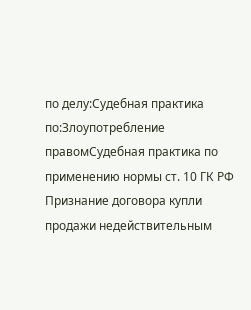по делу:Судебная практика по:Злоупотребление правомСудебная практика по применению нормы ст. 10 ГК РФ Признание договора купли продажи недействительным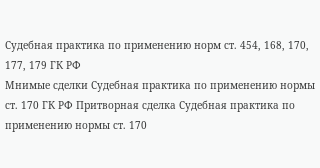Судебная практика по применению норм ст. 454, 168, 170, 177, 179 ГК РФ
Мнимые сделки Судебная практика по применению нормы ст. 170 ГК РФ Притворная сделка Судебная практика по применению нормы ст. 170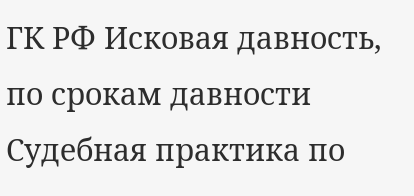ГК РФ Исковая давность, по срокам давности Судебная практика по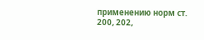применению норм ст. 200, 202,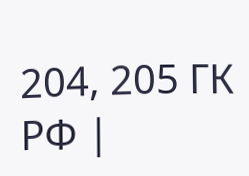204, 205 ГК РФ |